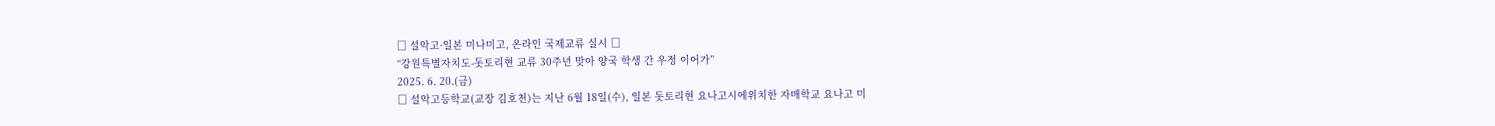□ 설악고·일본 미나미고, 온라인 국제교류 실시 □
“강원특별자치도-돗토리현 교류 30주년 맞아 양국 학생 간 우정 이어가”
2025. 6. 20.(금)
□ 설악고등학교(교장 김호천)는 지난 6월 18일(수), 일본 돗토리현 요나고시에위치한 자매학교 요나고 미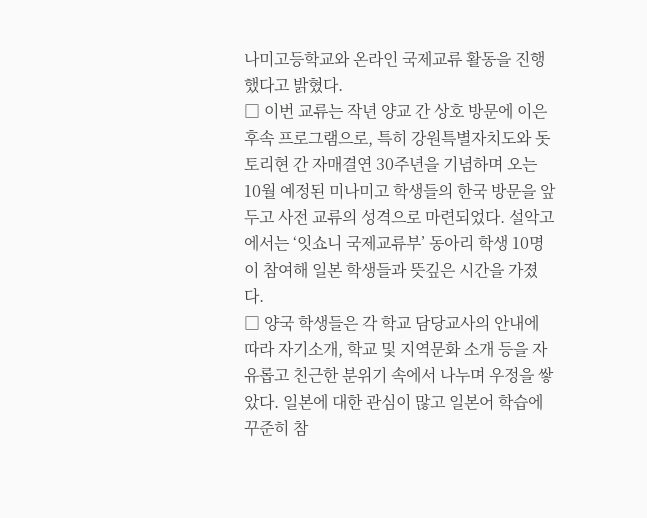나미고등학교와 온라인 국제교류 활동을 진행했다고 밝혔다.
□ 이번 교류는 작년 양교 간 상호 방문에 이은 후속 프로그램으로, 특히 강원특별자치도와 돗토리현 간 자매결연 30주년을 기념하며 오는 10월 예정된 미나미고 학생들의 한국 방문을 앞두고 사전 교류의 성격으로 마련되었다. 설악고에서는 ‘잇쇼니 국제교류부’ 동아리 학생 10명이 참여해 일본 학생들과 뜻깊은 시간을 가졌다.
□ 양국 학생들은 각 학교 담당교사의 안내에 따라 자기소개, 학교 및 지역문화 소개 등을 자유롭고 친근한 분위기 속에서 나누며 우정을 쌓았다. 일본에 대한 관심이 많고 일본어 학습에 꾸준히 참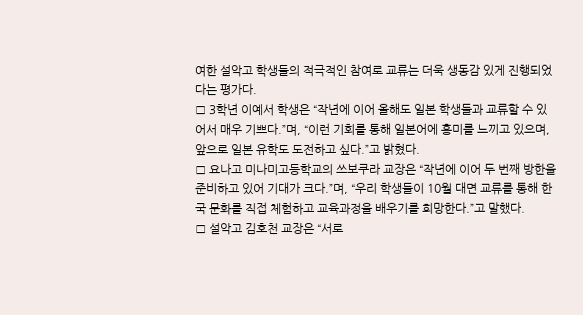여한 설악고 학생들의 적극적인 참여로 교류는 더욱 생동감 있게 진행되었다는 평가다.
□ 3학년 이예서 학생은 “작년에 이어 올해도 일본 학생들과 교류할 수 있어서 매우 기쁘다.”며, “이런 기회를 통해 일본어에 흥미를 느끼고 있으며, 앞으로 일본 유학도 도전하고 싶다.”고 밝혔다.
□ 요나고 미나미고등학교의 쓰보쿠라 교장은 “작년에 이어 두 번째 방한을 준비하고 있어 기대가 크다.”며, “우리 학생들이 10월 대면 교류를 통해 한국 문화를 직접 체험하고 교육과정을 배우기를 희망한다.”고 말했다.
□ 설악고 김호천 교장은 “서로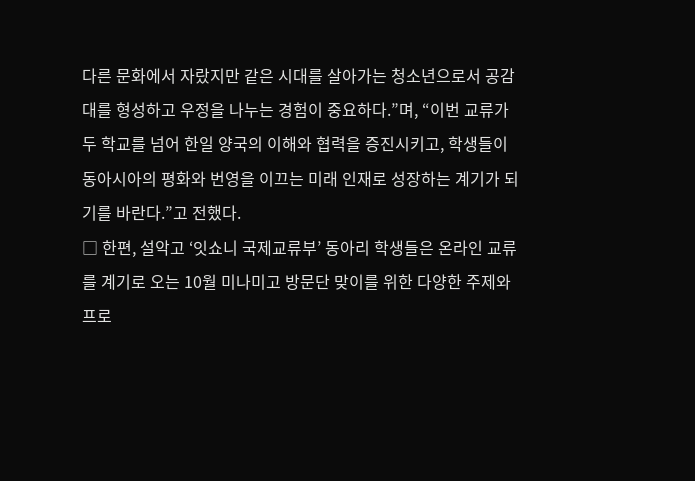다른 문화에서 자랐지만 같은 시대를 살아가는 청소년으로서 공감대를 형성하고 우정을 나누는 경험이 중요하다.”며, “이번 교류가 두 학교를 넘어 한일 양국의 이해와 협력을 증진시키고, 학생들이 동아시아의 평화와 번영을 이끄는 미래 인재로 성장하는 계기가 되기를 바란다.”고 전했다.
□ 한편, 설악고 ‘잇쇼니 국제교류부’ 동아리 학생들은 온라인 교류를 계기로 오는 10월 미나미고 방문단 맞이를 위한 다양한 주제와 프로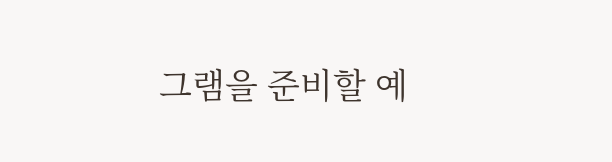그램을 준비할 예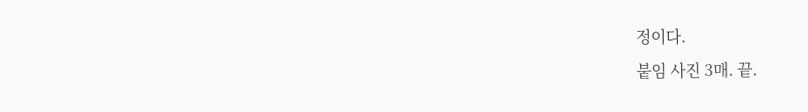정이다.
붙임 사진 3매. 끝.